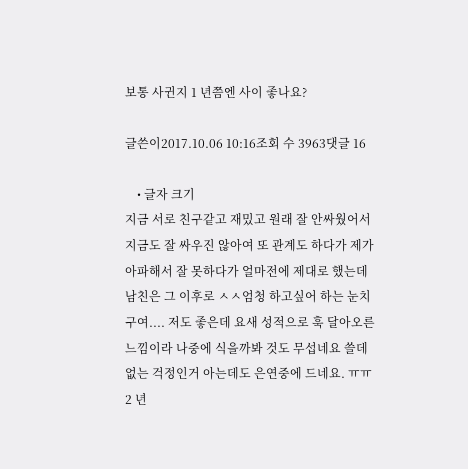보통 사귄지 1 년쯤엔 사이 좋나요?

글쓴이2017.10.06 10:16조회 수 3963댓글 16

    • 글자 크기
지금 서로 친구같고 재밌고 원래 잘 안싸웠어서 지금도 잘 싸우진 않아여 또 관계도 하다가 제가 아파해서 잘 못하다가 얼마전에 제대로 했는데 남친은 그 이후로 ㅅㅅ엄청 하고싶어 하는 눈치구여.... 저도 좋은데 요새 성적으로 훅 달아오른 느낌이라 나중에 식을까봐 것도 무섭네요 쓸데없는 걱정인거 아는데도 은연중에 드네요. ㅠㅠ 2 년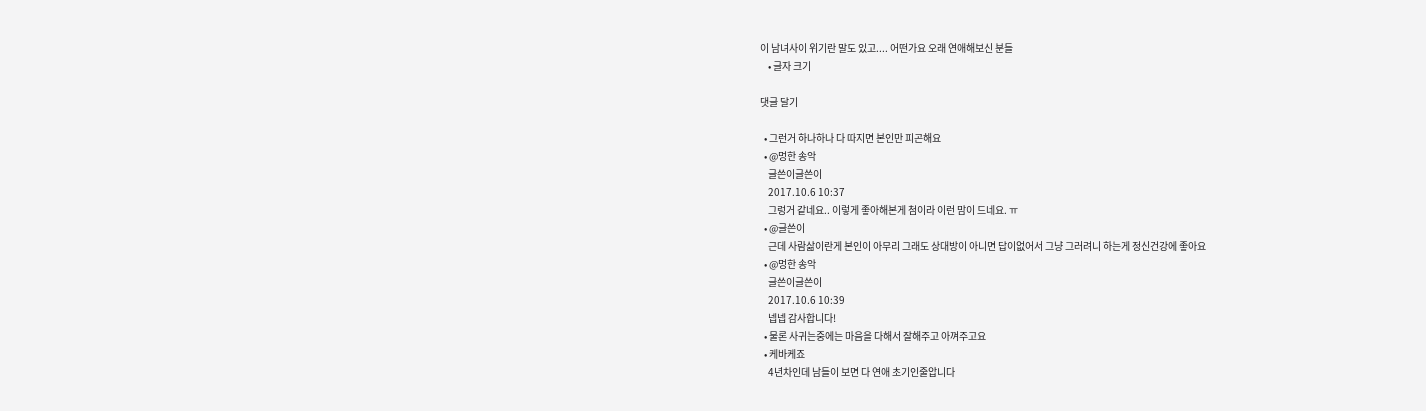이 남녀사이 위기란 말도 있고.... 어떤가요 오래 연애해보신 분들
    • 글자 크기

댓글 달기

  • 그런거 하나하나 다 따지면 본인만 피곤해요
  • @멍한 송악
    글쓴이글쓴이
    2017.10.6 10:37
    그렁거 같네요.. 이렇게 좋아해본게 첨이라 이런 맘이 드네요. ㅠ
  • @글쓴이
    근데 사람삶이란게 본인이 아무리 그래도 상대방이 아니면 답이없어서 그냥 그러려니 하는게 정신건강에 좋아요
  • @멍한 송악
    글쓴이글쓴이
    2017.10.6 10:39
    넵넵 감사합니다!
  • 물론 사귀는중에는 마음을 다해서 잘해주고 아껴주고요
  • 케바케죠
    4년차인데 남들이 보면 다 연애 초기인줄압니다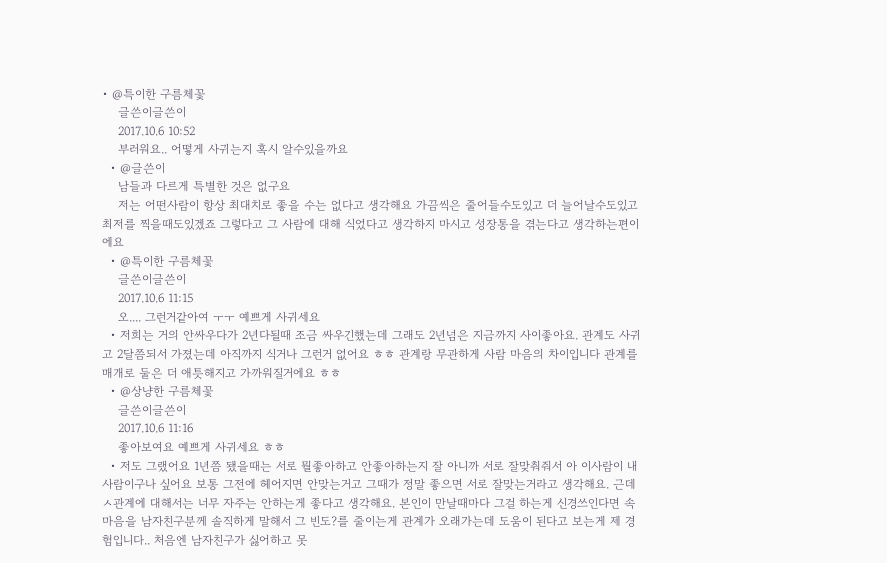• @특이한 구름체꽃
    글쓴이글쓴이
    2017.10.6 10:52
    부러워요.. 어떻게 사귀는지 혹시 알수있을까요
  • @글쓴이
    남들과 다르게 특별한 것은 없구요
    저는 어떤사람이 항상 최대치로 좋을 수는 없다고 생각해요 가끔씩은 줄어들수도있고 더 늘어날수도있고 최저를 찍을때도있겠죠 그렇다고 그 사람에 대해 식었다고 생각하지 마시고 성장통을 겪는다고 생각하는편이에요
  • @특이한 구름체꽃
    글쓴이글쓴이
    2017.10.6 11:15
    오.... 그런거같아여 ㅜㅜ 예쁘게 사귀세요
  • 저희는 거의 안싸우다가 2년다될때 조금 싸우긴했는데 그래도 2년넘은 지금까지 사이좋아요. 관계도 사귀고 2달쯤되서 가졌는데 아직까지 식거나 그런거 없어요 ㅎㅎ 관계랑 무관하게 사람 마음의 차이입니다 관계를 매개로 둘은 더 애틋해지고 가까워질거에요 ㅎㅎ
  • @상냥한 구름체꽃
    글쓴이글쓴이
    2017.10.6 11:16
    좋아보여요 예쁘게 사귀세요 ㅎㅎ
  • 저도 그랬어요 1년쯤 됐을때는 서로 뭘좋아하고 안좋아하는지 잘 아니까 서로 잘맞춰줘서 아 이사람이 내사람이구나 싶어요 보통 그전에 헤어지면 안맞는거고 그때가 정말 좋으면 서로 잘맞는거라고 생각해요. 근데 ㅅ관계에 대해서는 너무 자주는 안하는게 좋다고 생각해요. 본인이 만날때마다 그걸 하는게 신경쓰인다면 속마음을 남자친구분께 솔직하게 말해서 그 빈도?를 줄이는게 관계가 오래가는데 도움이 된다고 보는게 제 경험입니다.. 처음엔 남자친구가 싫어하고 못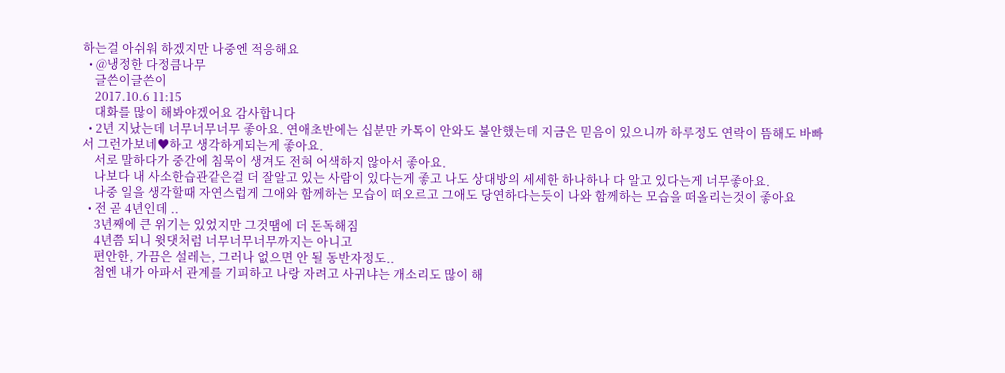하는걸 아쉬워 하겠지만 나중엔 적응해요
  • @냉정한 다정큼나무
    글쓴이글쓴이
    2017.10.6 11:15
    대화를 많이 해봐야겠어요 감사합니다
  • 2년 지났는데 너무너무너무 좋아요. 연애초반에는 십분만 카톡이 안와도 불안했는데 지금은 믿음이 있으니까 하루정도 연락이 뜸해도 바빠서 그런가보네♥하고 생각하게되는게 좋아요.
    서로 말하다가 중간에 침묵이 생겨도 전혀 어색하지 않아서 좋아요.
    나보다 내 사소한습관같은걸 더 잘알고 있는 사람이 있다는게 좋고 나도 상대방의 세세한 하나하나 다 알고 있다는게 너무좋아요.
    나중 일을 생각할때 자연스럽게 그애와 함께하는 모습이 떠오르고 그애도 당연하다는듯이 나와 함께하는 모습을 떠올리는것이 좋아요
  • 전 곧 4년인데 ..
    3년째에 큰 위기는 있었지만 그것땜에 더 돈독해짐
    4년쯤 되니 윗댓처럼 너무너무너무까지는 아니고
    편안한, 가끔은 설레는, 그러나 없으면 안 될 동반자정도..
    첨엔 내가 아파서 관계를 기피하고 나랑 자려고 사귀냐는 개소리도 많이 해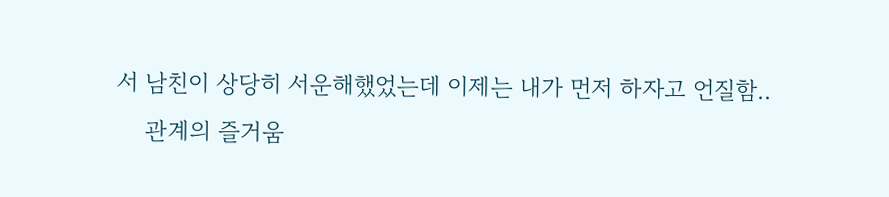서 남친이 상당히 서운해했었는데 이제는 내가 먼저 하자고 언질함..
    관계의 즐거움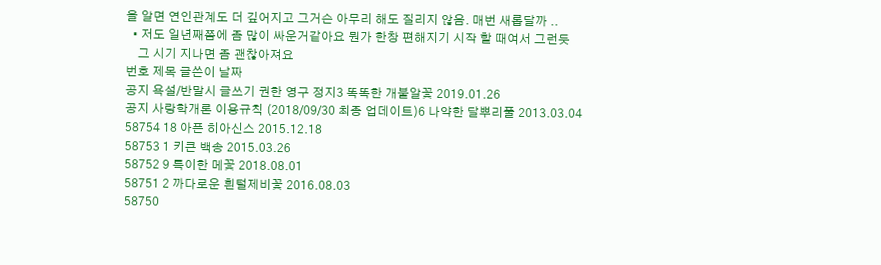을 알면 연인관계도 더 깊어지고 그거슨 아무리 해도 질리지 않음. 매번 새롭달까 ..
  • 저도 일년째쯤에 좀 많이 싸운거같아요 뭔가 한창 편해지기 시작 할 때여서 그런듯
    그 시기 지나면 좀 괜찮아져요
번호 제목 글쓴이 날짜
공지 욕설/반말시 글쓰기 권한 영구 정지3 똑똑한 개불알꽃 2019.01.26
공지 사랑학개론 이용규칙 (2018/09/30 최종 업데이트)6 나약한 달뿌리풀 2013.03.04
58754 18 아픈 히아신스 2015.12.18
58753 1 키큰 백송 2015.03.26
58752 9 특이한 메꽃 2018.08.01
58751 2 까다로운 흰털제비꽃 2016.08.03
58750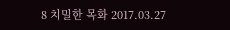8 치밀한 목화 2017.03.27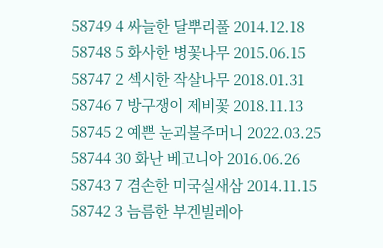58749 4 싸늘한 달뿌리풀 2014.12.18
58748 5 화사한 병꽃나무 2015.06.15
58747 2 섹시한 작살나무 2018.01.31
58746 7 방구쟁이 제비꽃 2018.11.13
58745 2 예쁜 눈괴불주머니 2022.03.25
58744 30 화난 베고니아 2016.06.26
58743 7 겸손한 미국실새삼 2014.11.15
58742 3 늠름한 부겐빌레아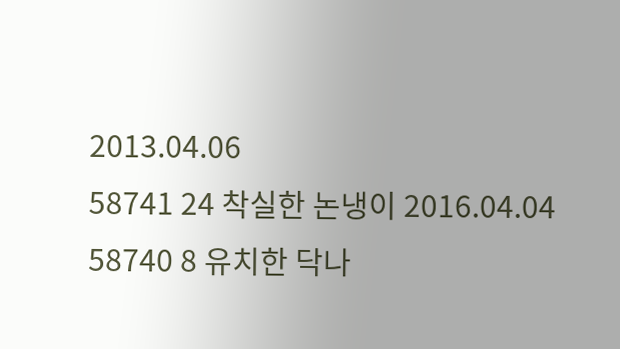2013.04.06
58741 24 착실한 논냉이 2016.04.04
58740 8 유치한 닥나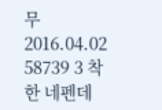무 2016.04.02
58739 3 착한 네펜데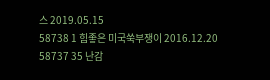스 2019.05.15
58738 1 힘좋은 미국쑥부쟁이 2016.12.20
58737 35 난감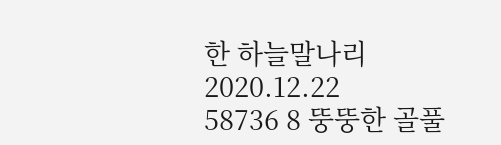한 하늘말나리 2020.12.22
58736 8 뚱뚱한 골풀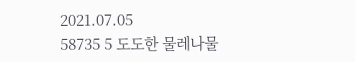2021.07.05
58735 5 도도한 물레나물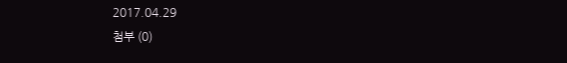2017.04.29
첨부 (0)